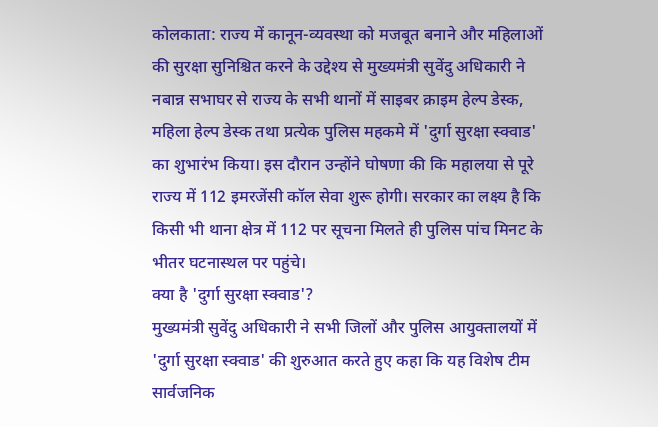कोलकाता: राज्य में कानून-व्यवस्था को मजबूत बनाने और महिलाओं की सुरक्षा सुनिश्चित करने के उद्देश्य से मुख्यमंत्री सुवेंदु अधिकारी ने नबान्न सभाघर से राज्य के सभी थानों में साइबर क्राइम हेल्प डेस्क, महिला हेल्प डेस्क तथा प्रत्येक पुलिस महकमे में 'दुर्गा सुरक्षा स्क्वाड' का शुभारंभ किया। इस दौरान उन्होंने घोषणा की कि महालया से पूरे राज्य में 112 इमरजेंसी कॉल सेवा शुरू होगी। सरकार का लक्ष्य है कि किसी भी थाना क्षेत्र में 112 पर सूचना मिलते ही पुलिस पांच मिनट के भीतर घटनास्थल पर पहुंचे।
क्या है 'दुर्गा सुरक्षा स्क्वाड'?
मुख्यमंत्री सुवेंदु अधिकारी ने सभी जिलों और पुलिस आयुक्तालयों में 'दुर्गा सुरक्षा स्क्वाड' की शुरुआत करते हुए कहा कि यह विशेष टीम सार्वजनिक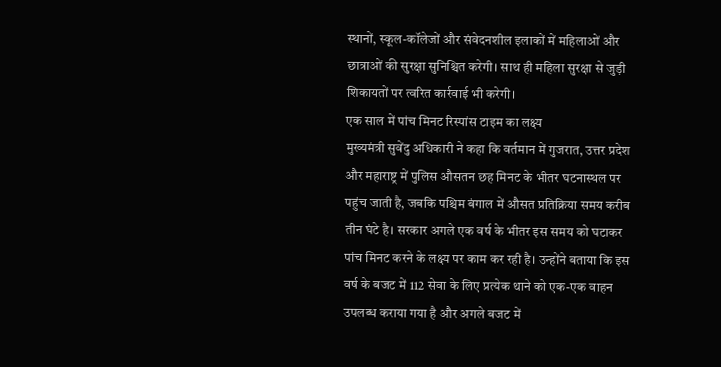स्थानों, स्कूल-कॉलेजों और संवेदनशील इलाकों में महिलाओं और छात्राओं की सुरक्षा सुनिश्चित करेगी। साथ ही महिला सुरक्षा से जुड़ी शिकायतों पर त्वरित कार्रवाई भी करेगी।
एक साल में पांच मिनट रिस्पांस टाइम का लक्ष्य
मुख्यमंत्री सुवेंदु अधिकारी ने कहा कि वर्तमान में गुजरात, उत्तर प्रदेश और महाराष्ट्र में पुलिस औसतन छह मिनट के भीतर घटनास्थल पर पहुंच जाती है, जबकि पश्चिम बंगाल में औसत प्रतिक्रिया समय करीब तीन घंटे है। सरकार अगले एक वर्ष के भीतर इस समय को घटाकर पांच मिनट करने के लक्ष्य पर काम कर रही है। उन्होंने बताया कि इस वर्ष के बजट में 112 सेवा के लिए प्रत्येक थाने को एक-एक वाहन उपलब्ध कराया गया है और अगले बजट में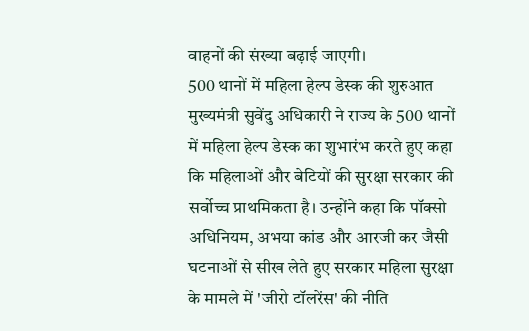वाहनों की संख्या बढ़ाई जाएगी।
500 थानों में महिला हेल्प डेस्क की शुरुआत
मुख्यमंत्री सुवेंदु अधिकारी ने राज्य के 500 थानों में महिला हेल्प डेस्क का शुभारंभ करते हुए कहा कि महिलाओं और बेटियों की सुरक्षा सरकार की सर्वोच्च प्राथमिकता है। उन्होंने कहा कि पॉक्सो अधिनियम, अभया कांड और आरजी कर जैसी घटनाओं से सीख लेते हुए सरकार महिला सुरक्षा के मामले में 'जीरो टॉलरेंस' की नीति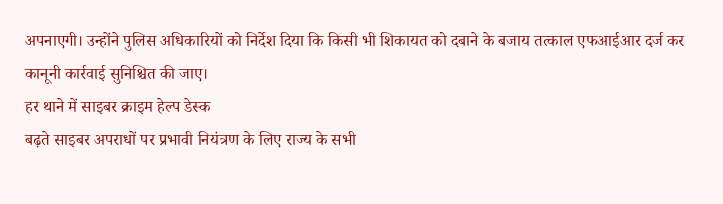अपनाएगी। उन्होंने पुलिस अधिकारियों को निर्देश दिया कि किसी भी शिकायत को दबाने के बजाय तत्काल एफआईआर दर्ज कर कानूनी कार्रवाई सुनिश्चित की जाए।
हर थाने में साइबर क्राइम हेल्प डेस्क
बढ़ते साइबर अपराधों पर प्रभावी नियंत्रण के लिए राज्य के सभी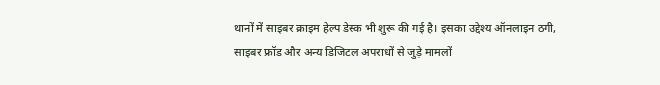थानों में साइबर क्राइम हेल्प डेस्क भी शुरू की गई है। इसका उद्देश्य ऑनलाइन ठगी, साइबर फ्रॉड और अन्य डिजिटल अपराधों से जुड़े मामलों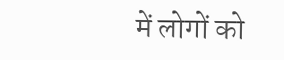में लोगों को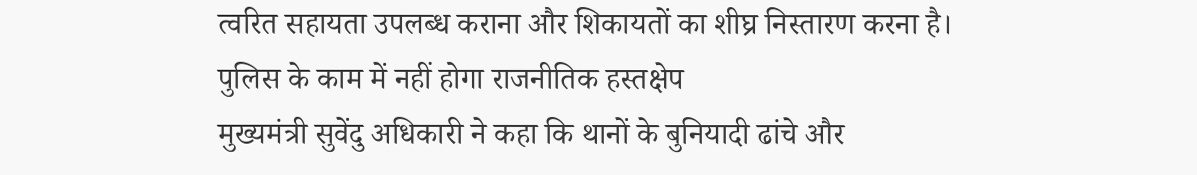त्वरित सहायता उपलब्ध कराना और शिकायतों का शीघ्र निस्तारण करना है।
पुलिस के काम में नहीं होगा राजनीतिक हस्तक्षेप
मुख्यमंत्री सुवेंदु अधिकारी ने कहा कि थानों के बुनियादी ढांचे और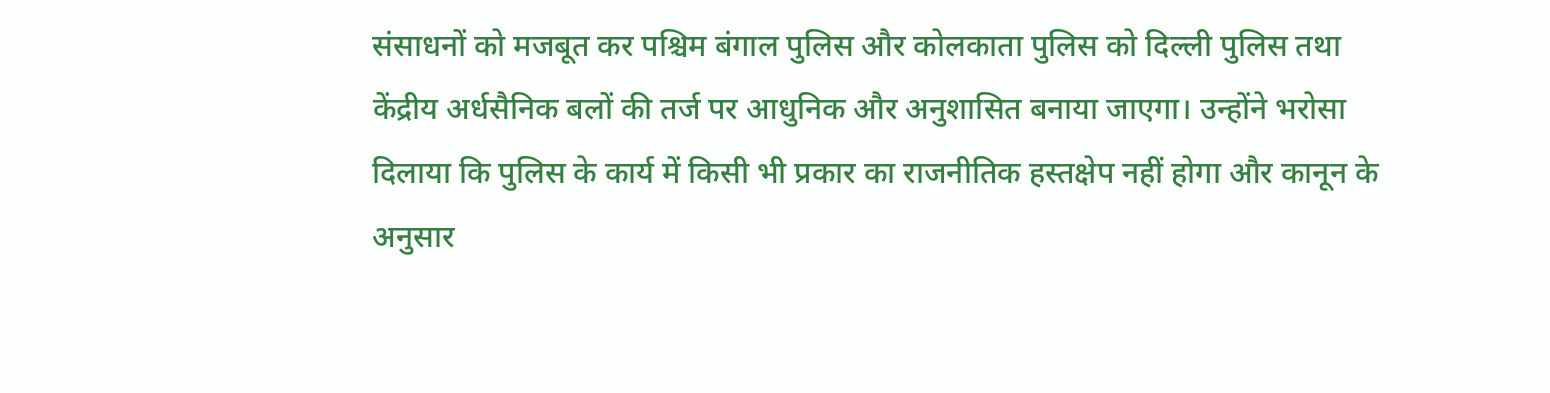संसाधनों को मजबूत कर पश्चिम बंगाल पुलिस और कोलकाता पुलिस को दिल्ली पुलिस तथा केंद्रीय अर्धसैनिक बलों की तर्ज पर आधुनिक और अनुशासित बनाया जाएगा। उन्होंने भरोसा दिलाया कि पुलिस के कार्य में किसी भी प्रकार का राजनीतिक हस्तक्षेप नहीं होगा और कानून के अनुसार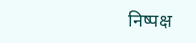निष्पक्ष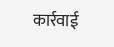कार्रवाई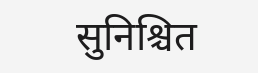सुनिश्चित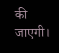की जाएगी।